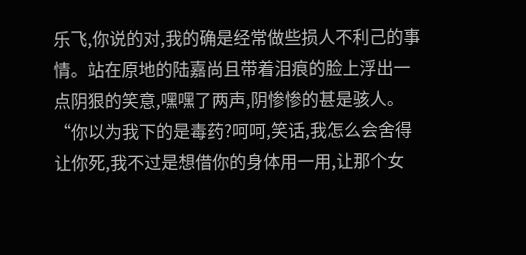乐飞,你说的对,我的确是经常做些损人不利己的事情。站在原地的陆嘉尚且带着泪痕的脸上浮出一点阴狠的笑意,嘿嘿了两声,阴惨惨的甚是骇人。
“你以为我下的是毒药?呵呵,笑话,我怎么会舍得让你死,我不过是想借你的身体用一用,让那个女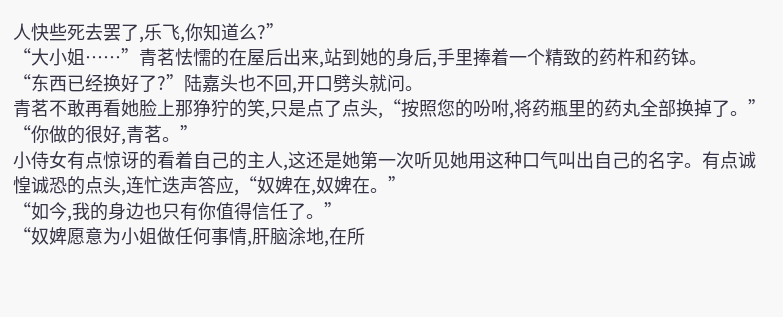人快些死去罢了,乐飞,你知道么?”
“大小姐……”青茗怯懦的在屋后出来,站到她的身后,手里捧着一个精致的药杵和药钵。
“东西已经换好了?”陆嘉头也不回,开口劈头就问。
青茗不敢再看她脸上那狰狞的笑,只是点了点头,“按照您的吩咐,将药瓶里的药丸全部换掉了。”
“你做的很好,青茗。”
小侍女有点惊讶的看着自己的主人,这还是她第一次听见她用这种口气叫出自己的名字。有点诚惶诚恐的点头,连忙迭声答应,“奴婢在,奴婢在。”
“如今,我的身边也只有你值得信任了。”
“奴婢愿意为小姐做任何事情,肝脑涂地,在所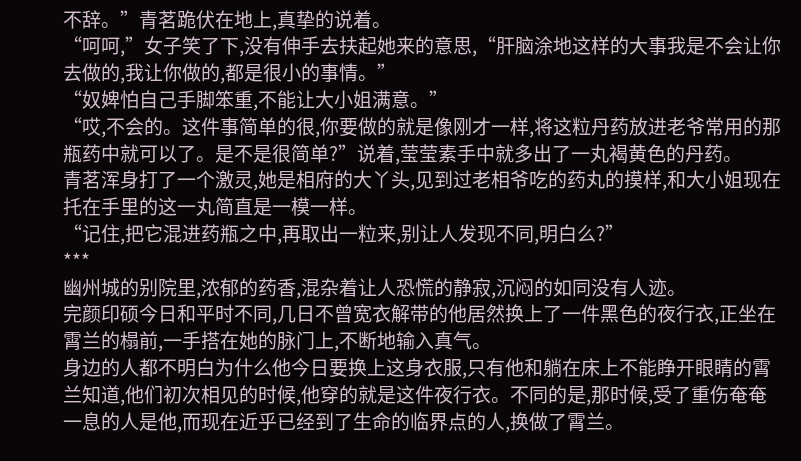不辞。”青茗跪伏在地上,真挚的说着。
“呵呵,”女子笑了下,没有伸手去扶起她来的意思,“肝脑涂地这样的大事我是不会让你去做的,我让你做的,都是很小的事情。”
“奴婢怕自己手脚笨重,不能让大小姐满意。”
“哎,不会的。这件事简单的很,你要做的就是像刚才一样,将这粒丹药放进老爷常用的那瓶药中就可以了。是不是很简单?”说着,莹莹素手中就多出了一丸褐黄色的丹药。
青茗浑身打了一个激灵,她是相府的大丫头,见到过老相爷吃的药丸的摸样,和大小姐现在托在手里的这一丸简直是一模一样。
“记住,把它混进药瓶之中,再取出一粒来,别让人发现不同,明白么?”
***
幽州城的别院里,浓郁的药香,混杂着让人恐慌的静寂,沉闷的如同没有人迹。
完颜印硕今日和平时不同,几日不曾宽衣解带的他居然换上了一件黑色的夜行衣,正坐在霄兰的榻前,一手搭在她的脉门上,不断地输入真气。
身边的人都不明白为什么他今日要换上这身衣服,只有他和躺在床上不能睁开眼睛的霄兰知道,他们初次相见的时候,他穿的就是这件夜行衣。不同的是,那时候,受了重伤奄奄一息的人是他,而现在近乎已经到了生命的临界点的人,换做了霄兰。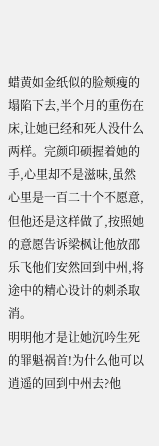蜡黄如金纸似的脸颊瘦的塌陷下去,半个月的重伤在床,让她已经和死人没什么两样。完颜印硕握着她的手,心里却不是滋味,虽然心里是一百二十个不愿意,但他还是这样做了,按照她的意愿告诉梁枫让他放邵乐飞他们安然回到中州,将途中的精心设计的刺杀取消。
明明他才是让她沉吟生死的罪魁祸首!为什么他可以逍遥的回到中州去?他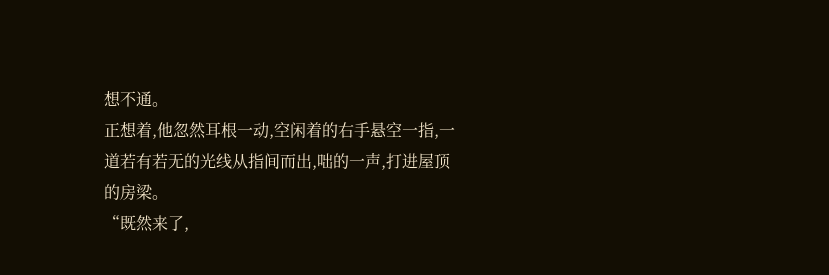想不通。
正想着,他忽然耳根一动,空闲着的右手悬空一指,一道若有若无的光线从指间而出,咄的一声,打进屋顶的房梁。
“既然来了,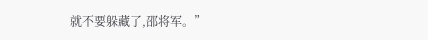就不要躲藏了,邵将军。”